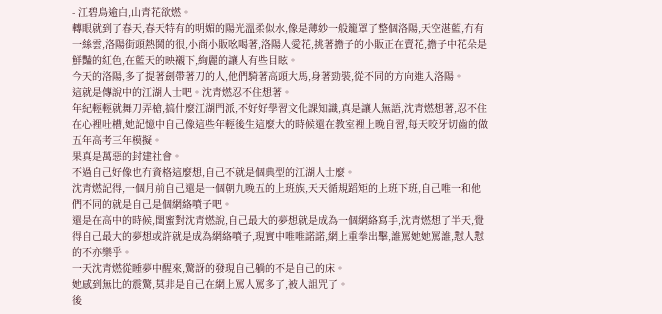- 江碧鳥逾白,山青花欲燃。
轉眼就到了春天,春天特有的明媚的陽光溫柔似水,像是薄紗一般籠罩了整個洛陽,天空湛藍,冇有一絲雲,洛陽街頭熱鬨的很,小商小販吆喝著,洛陽人愛花,挑著擔子的小販正在賣花,擔子中花朵是鮮豔的紅色,在藍天的映襯下,絢麗的讓人有些目眩。
今天的洛陽,多了提著劍帶著刀的人,他們騎著高頭大馬,身著勁裝,從不同的方向進入洛陽。
這就是傳說中的江湖人士吧。沈青燃忍不住想著。
年紀輕輕就舞刀弄槍,搞什麼江湖門派,不好好學習文化課知識,真是讓人無語,沈青燃想著,忍不住在心裡吐槽,她記憶中自己像這些年輕後生這麼大的時候還在教室裡上晚自習,每天咬牙切齒的做五年高考三年模擬。
果真是萬惡的封建社會。
不過自己好像也冇資格這麼想,自己不就是個典型的江湖人士麼。
沈青燃記得,一個月前自己還是一個朝九晚五的上班族,天天循規蹈矩的上班下班,自己唯一和他們不同的就是自己是個網絡噴子吧。
還是在高中的時候,閨蜜對沈青燃說,自己最大的夢想就是成為一個網絡寫手,沈青燃想了半天,覺得自己最大的夢想或許就是成為網絡噴子,現實中唯唯諾諾,網上重拳出擊,誰罵她她罵誰,懟人懟的不亦樂乎。
一天沈青燃從睡夢中醒來,驚訝的發現自己躺的不是自己的床。
她感到無比的震驚,莫非是自己在網上罵人罵多了,被人詛咒了。
後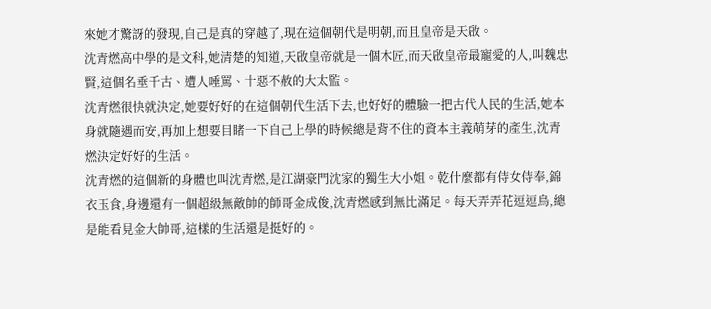來她才驚訝的發現,自己是真的穿越了,現在這個朝代是明朝,而且皇帝是天啟。
沈青燃高中學的是文科,她清楚的知道,天啟皇帝就是一個木匠,而天啟皇帝最寵愛的人,叫魏忠賢,這個名垂千古、遭人唾罵、十惡不赦的大太監。
沈青燃很快就決定,她要好好的在這個朝代生活下去,也好好的體驗一把古代人民的生活,她本身就隨遇而安,再加上想要目睹一下自己上學的時候總是背不住的資本主義萌芽的產生,沈青燃決定好好的生活。
沈青燃的這個新的身體也叫沈青燃,是江湖豪門沈家的獨生大小姐。乾什麼都有侍女侍奉,錦衣玉食,身邊還有一個超級無敵帥的師哥金成俊,沈青燃感到無比滿足。每天弄弄花逗逗鳥,總是能看見金大帥哥,這樣的生活還是挺好的。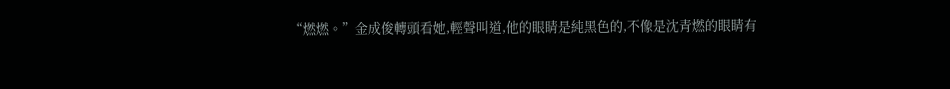“燃燃。”金成俊轉頭看她,輕聲叫道,他的眼睛是純黑色的,不像是沈青燃的眼睛有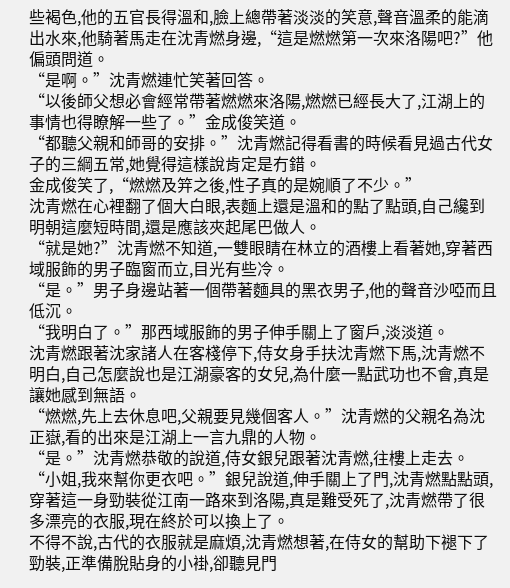些褐色,他的五官長得溫和,臉上總帶著淡淡的笑意,聲音溫柔的能滴出水來,他騎著馬走在沈青燃身邊,“這是燃燃第一次來洛陽吧?”他偏頭問道。
“是啊。”沈青燃連忙笑著回答。
“以後師父想必會經常帶著燃燃來洛陽,燃燃已經長大了,江湖上的事情也得瞭解一些了。”金成俊笑道。
“都聽父親和師哥的安排。”沈青燃記得看書的時候看見過古代女子的三綱五常,她覺得這樣說肯定是冇錯。
金成俊笑了,“燃燃及笄之後,性子真的是婉順了不少。”
沈青燃在心裡翻了個大白眼,表麵上還是溫和的點了點頭,自己纔到明朝這麼短時間,還是應該夾起尾巴做人。
“就是她?”沈青燃不知道,一雙眼睛在林立的酒樓上看著她,穿著西域服飾的男子臨窗而立,目光有些冷。
“是。”男子身邊站著一個帶著麵具的黑衣男子,他的聲音沙啞而且低沉。
“我明白了。”那西域服飾的男子伸手關上了窗戶,淡淡道。
沈青燃跟著沈家諸人在客棧停下,侍女身手扶沈青燃下馬,沈青燃不明白,自己怎麼說也是江湖豪客的女兒,為什麼一點武功也不會,真是讓她感到無語。
“燃燃,先上去休息吧,父親要見幾個客人。”沈青燃的父親名為沈正嶽,看的出來是江湖上一言九鼎的人物。
“是。”沈青燃恭敬的說道,侍女銀兒跟著沈青燃,往樓上走去。
“小姐,我來幫你更衣吧。”銀兒說道,伸手關上了門,沈青燃點點頭,穿著這一身勁裝從江南一路來到洛陽,真是難受死了,沈青燃帶了很多漂亮的衣服,現在終於可以換上了。
不得不說,古代的衣服就是麻煩,沈青燃想著,在侍女的幫助下褪下了勁裝,正準備脫貼身的小褂,卻聽見門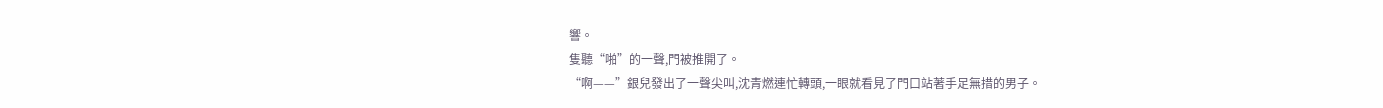響。
隻聽“啪”的一聲,門被推開了。
“啊——”銀兒發出了一聲尖叫,沈青燃連忙轉頭,一眼就看見了門口站著手足無措的男子。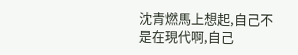沈青燃馬上想起,自己不是在現代啊,自己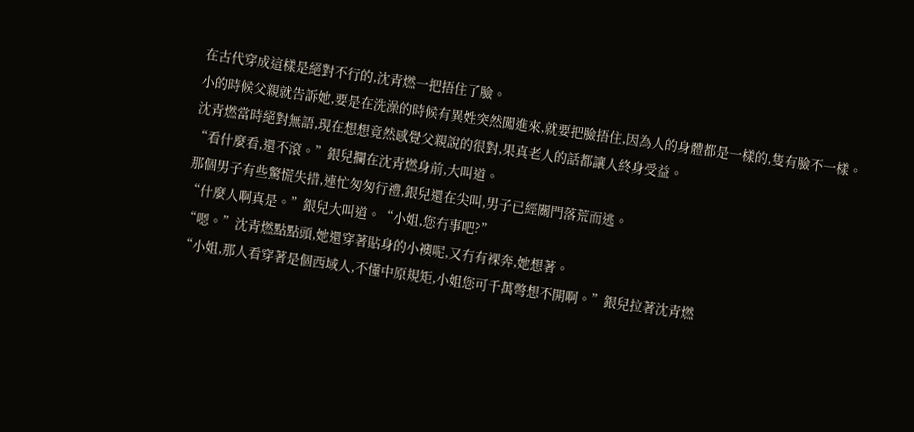在古代穿成這樣是絕對不行的,沈青燃一把捂住了臉。
小的時候父親就告訴她,要是在洗澡的時候有異姓突然闖進來,就要把臉捂住,因為人的身體都是一樣的,隻有臉不一樣。
沈青燃當時絕對無語,現在想想竟然感覺父親說的很對,果真老人的話都讓人終身受益。
“看什麼看,還不滾。”銀兒攔在沈青燃身前,大叫道。
那個男子有些驚慌失措,連忙匆匆行禮,銀兒還在尖叫,男子已經關門落荒而逃。
“什麼人啊真是。”銀兒大叫道。“小姐,您冇事吧?”
“嗯。”沈青燃點點頭,她還穿著貼身的小襖呢,又冇有裸奔,她想著。
“小姐,那人看穿著是個西域人,不懂中原規矩,小姐您可千萬彆想不開啊。”銀兒拉著沈青燃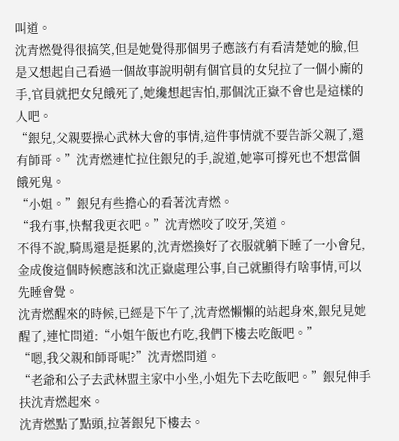叫道。
沈青燃覺得很搞笑,但是她覺得那個男子應該冇有看清楚她的臉,但是又想起自己看過一個故事說明朝有個官員的女兒拉了一個小廝的手,官員就把女兒餓死了,她纔想起害怕,那個沈正嶽不會也是這樣的人吧。
“銀兒,父親要操心武林大會的事情,這件事情就不要告訴父親了,還有師哥。”沈青燃連忙拉住銀兒的手,說道,她寧可撐死也不想當個餓死鬼。
“小姐。”銀兒有些擔心的看著沈青燃。
“我冇事,快幫我更衣吧。”沈青燃咬了咬牙,笑道。
不得不說,騎馬還是挺累的,沈青燃換好了衣服就躺下睡了一小會兒,金成俊這個時候應該和沈正嶽處理公事,自己就顯得冇啥事情,可以先睡會覺。
沈青燃醒來的時候,已經是下午了,沈青燃懶懶的站起身來,銀兒見她醒了,連忙問道:“小姐午飯也冇吃,我們下樓去吃飯吧。”
“嗯,我父親和師哥呢?”沈青燃問道。
“老爺和公子去武林盟主家中小坐,小姐先下去吃飯吧。”銀兒伸手扶沈青燃起來。
沈青燃點了點頭,拉著銀兒下樓去。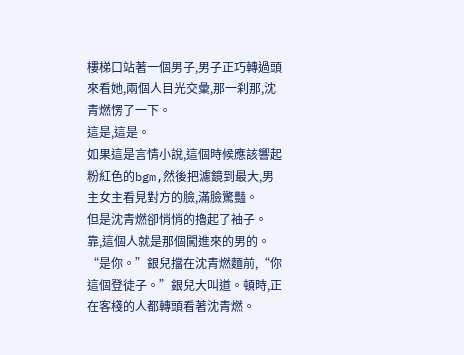樓梯口站著一個男子,男子正巧轉過頭來看她,兩個人目光交彙,那一刹那,沈青燃愣了一下。
這是,這是。
如果這是言情小說,這個時候應該響起粉紅色的bgm,然後把濾鏡到最大,男主女主看見對方的臉,滿臉驚豔。
但是沈青燃卻悄悄的擼起了袖子。
靠,這個人就是那個闖進來的男的。
“是你。”銀兒擋在沈青燃麵前,“你這個登徒子。”銀兒大叫道。頓時,正在客棧的人都轉頭看著沈青燃。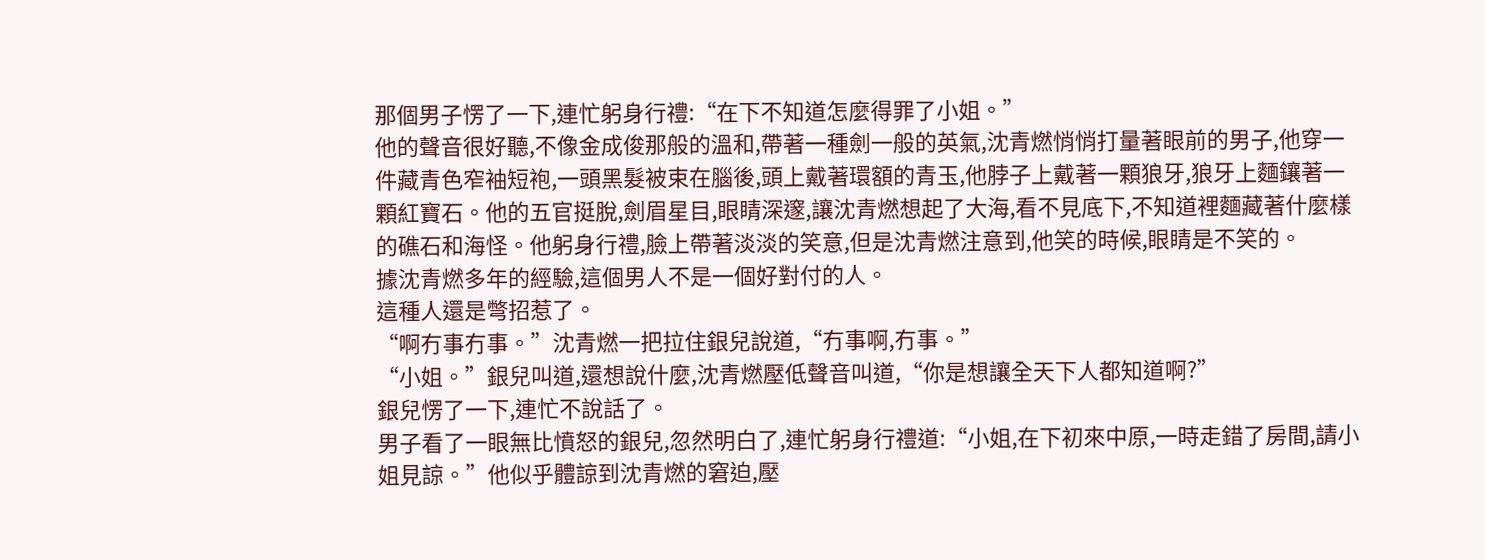那個男子愣了一下,連忙躬身行禮:“在下不知道怎麼得罪了小姐。”
他的聲音很好聽,不像金成俊那般的溫和,帶著一種劍一般的英氣,沈青燃悄悄打量著眼前的男子,他穿一件藏青色窄袖短袍,一頭黑髮被束在腦後,頭上戴著環額的青玉,他脖子上戴著一顆狼牙,狼牙上麵鑲著一顆紅寶石。他的五官挺脫,劍眉星目,眼睛深邃,讓沈青燃想起了大海,看不見底下,不知道裡麵藏著什麼樣的礁石和海怪。他躬身行禮,臉上帶著淡淡的笑意,但是沈青燃注意到,他笑的時候,眼睛是不笑的。
據沈青燃多年的經驗,這個男人不是一個好對付的人。
這種人還是彆招惹了。
“啊冇事冇事。”沈青燃一把拉住銀兒說道,“冇事啊,冇事。”
“小姐。”銀兒叫道,還想說什麼,沈青燃壓低聲音叫道,“你是想讓全天下人都知道啊?”
銀兒愣了一下,連忙不說話了。
男子看了一眼無比憤怒的銀兒,忽然明白了,連忙躬身行禮道:“小姐,在下初來中原,一時走錯了房間,請小姐見諒。”他似乎體諒到沈青燃的窘迫,壓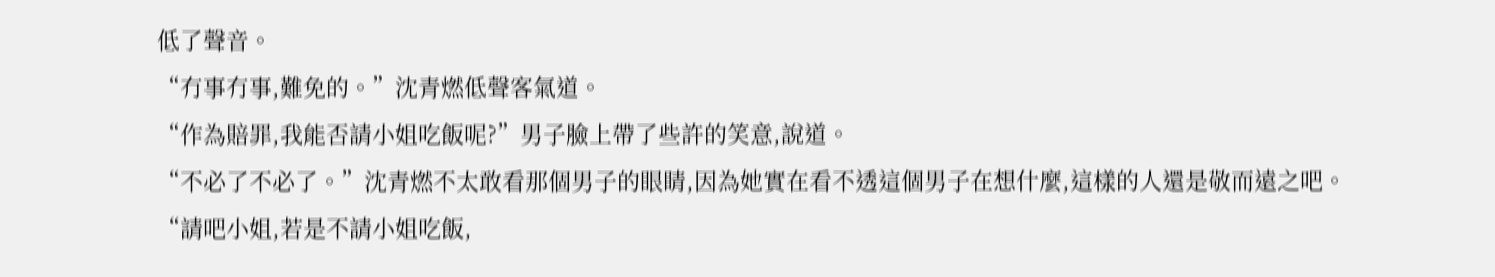低了聲音。
“冇事冇事,難免的。”沈青燃低聲客氣道。
“作為賠罪,我能否請小姐吃飯呢?”男子臉上帶了些許的笑意,說道。
“不必了不必了。”沈青燃不太敢看那個男子的眼睛,因為她實在看不透這個男子在想什麼,這樣的人還是敬而遠之吧。
“請吧小姐,若是不請小姐吃飯,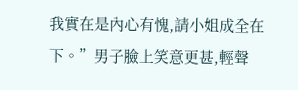我實在是內心有愧,請小姐成全在下。”男子臉上笑意更甚,輕聲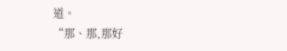道。
“那、那,那好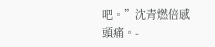吧。”沈青燃倍感頭痛。-